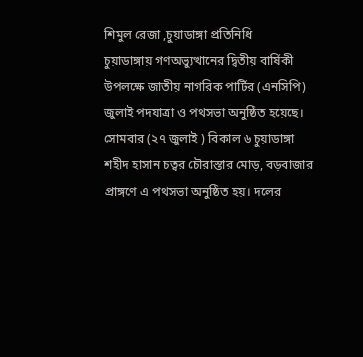শিমুল রেজা ,চুয়াডাঙ্গা প্রতিনিধি
চুয়াডাঙ্গায় গণঅভ্যুত্থানের দ্বিতীয় বার্ষিকী উপলক্ষে জাতীয় নাগরিক পার্টির (এনসিপি) জুলাই পদযাত্রা ও পথসভা অনুষ্ঠিত হয়েছে। সোমবার (২৭ জুলাই ) বিকাল ৬ চুয়াডাঙ্গা শহীদ হাসান চত্বর চৌরাস্তার মোড়, বড়বাজার প্রাঙ্গণে এ পথসভা অনুষ্ঠিত হয়। দলের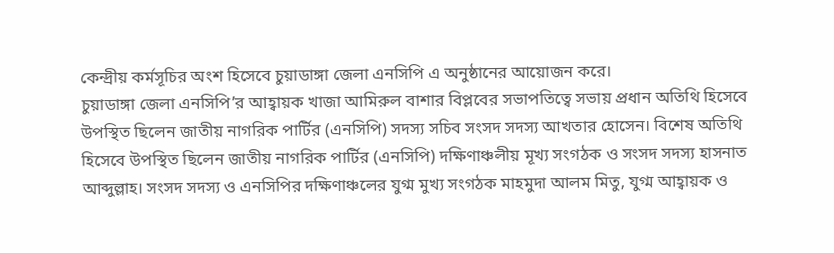কেন্দ্রীয় কর্মসূচির অংশ হিসেবে চুয়াডাঙ্গা জেলা এনসিপি এ অনুষ্ঠানের আয়োজন করে।
চুয়াডাঙ্গা জেলা এনসিপি’র আহ্বায়ক খাজা আমিরুল বাশার বিপ্লবের সভাপতিত্বে সভায় প্রধান অতিথি হিসেবে উপস্থিত ছিলেন জাতীয় নাগরিক পার্টির (এনসিপি) সদস্য সচিব সংসদ সদস্য আখতার হোসেন। বিশেষ অতিথি হিসেবে উপস্থিত ছিলেন জাতীয় নাগরিক পার্টির (এনসিপি) দক্ষিণাঞ্চলীয় মূখ্য সংগঠক ও সংসদ সদস্য হাসনাত আব্দুল্লাহ। সংসদ সদস্য ও এনসিপির দক্ষিণাঞ্চলের যুগ্ম মুখ্য সংগঠক মাহমুদা আলম মিতু, যুগ্ম আহ্বায়ক ও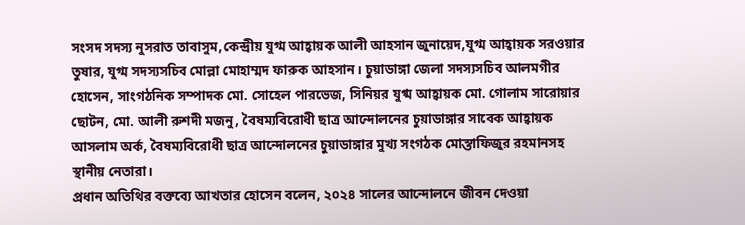সংসদ সদস্য নুসরাত তাবাসুম,কেন্দ্রীয় যুগ্ম আহ্বায়ক আলী আহসান জুনায়েদ,যুগ্ম আহ্বায়ক সরওয়ার তুষার, যুগ্ম সদস্যসচিব মোল্লা মোহাম্মদ ফারুক আহসান। চুয়াডাঙ্গা জেলা সদস্যসচিব আলমগীর হোসেন, সাংগঠনিক সম্পাদক মো. সোহেল পারভেজ, সিনিয়র যুগ্ম আহ্বায়ক মো. গোলাম সারোয়ার ছোটন, মো. আলী রুশদী মজনু, বৈষম্যবিরোধী ছাত্র আন্দোলনের চুয়াডাঙ্গার সাবেক আহ্বায়ক আসলাম অর্ক, বৈষম্যবিরোধী ছাত্র আন্দোলনের চুয়াডাঙ্গার মুখ্য সংগঠক মোস্তাফিজুর রহমানসহ স্থানীয় নেতারা।
প্রধান অতিথির বক্তব্যে আখতার হোসেন বলেন, ২০২৪ সালের আন্দোলনে জীবন দেওয়া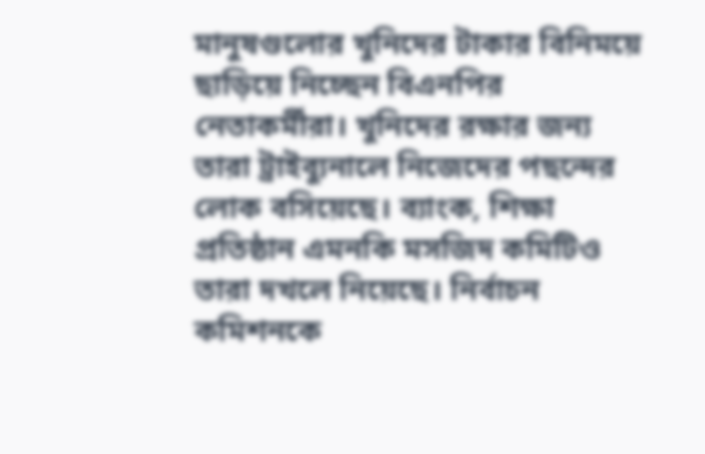মানুষগুলোর খুনিদের টাকার বিনিময়ে ছাড়িয়ে নিচ্ছেন বিএনপির নেতাকর্মীরা। খুনিদের রক্ষার জন্য তারা ট্রাইব্যুনালে নিজেদের পছন্দের লোক বসিয়েছে। ব্যাংক, শিক্ষা প্রতিষ্ঠান এমনকি মসজিদ কমিটিও তারা দখলে নিয়েছে। নির্বাচন কমিশনকে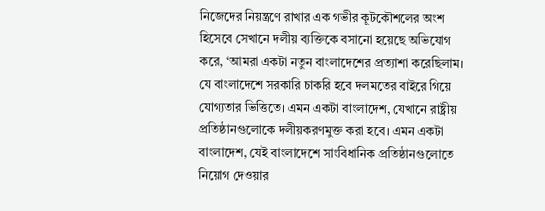নিজেদের নিয়ন্ত্রণে রাখার এক গভীর কূটকৌশলের অংশ হিসেবে সেখানে দলীয় ব্যক্তিকে বসানো হয়েছে অভিযোগ করে, ‘আমরা একটা নতুন বাংলাদেশের প্রত্যাশা করেছিলাম। যে বাংলাদেশে সরকারি চাকরি হবে দলমতের বাইরে গিয়ে যোগ্যতার ভিত্তিতে। এমন একটা বাংলাদেশ, যেখানে রাষ্ট্রীয় প্রতিষ্ঠানগুলোকে দলীয়করণমুক্ত করা হবে। এমন একটা বাংলাদেশ, যেই বাংলাদেশে সাংবিধানিক প্রতিষ্ঠানগুলোতে নিয়োগ দেওয়ার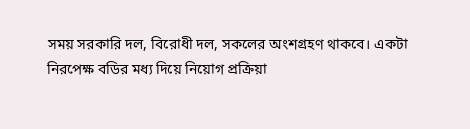সময় সরকারি দল, বিরোধী দল, সকলের অংশগ্রহণ থাকবে। একটা নিরপেক্ষ বডির মধ্য দিয়ে নিয়োগ প্রক্রিয়া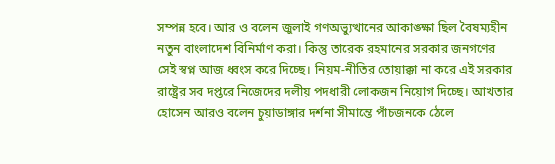সম্পন্ন হবে। আর ও বলেন জুলাই গণঅভ্যুত্থানের আকাঙ্ক্ষা ছিল বৈষম্যহীন নতুন বাংলাদেশ বিনির্মাণ করা। কিন্তু তারেক রহমানের সরকার জনগণের সেই স্বপ্ন আজ ধ্বংস করে দিচ্ছে। নিয়ম-নীতির তোয়াক্কা না করে এই সরকার রাষ্ট্রের সব দপ্তরে নিজেদের দলীয় পদধারী লোকজন নিয়োগ দিচ্ছে। আখতার হোসেন আরও বলেন চুয়াডাঙ্গার দর্শনা সীমান্তে পাঁচজনকে ঠেলে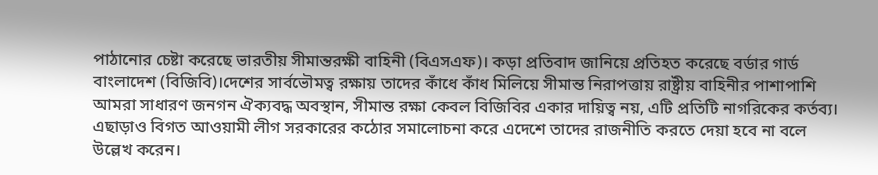পাঠানোর চেষ্টা করেছে ভারতীয় সীমান্তরক্ষী বাহিনী (বিএসএফ)। কড়া প্রতিবাদ জানিয়ে প্রতিহত করেছে বর্ডার গার্ড বাংলাদেশ (বিজিবি)।দেশের সার্বভৌমত্ব রক্ষায় তাদের কাঁধে কাঁধ মিলিয়ে সীমান্ত নিরাপত্তায় রাষ্ট্রীয় বাহিনীর পাশাপাশি আমরা সাধারণ জনগন ঐক্যবদ্ধ অবস্থান, সীমান্ত রক্ষা কেবল বিজিবির একার দায়িত্ব নয়, এটি প্রতিটি নাগরিকের কর্তব্য। এছাড়াও বিগত আওয়ামী লীগ সরকারের কঠোর সমালোচনা করে এদেশে তাদের রাজনীতি করতে দেয়া হবে না বলে উল্লেখ করেন।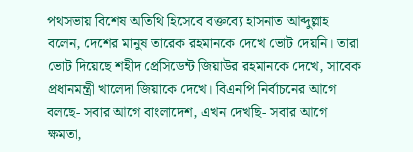পথসভায় বিশেষ অতিথি হিসেবে বক্তব্যে হাসনাত আব্দুল্লাহ বলেন, দেশের মানুষ তারেক রহমানকে দেখে ভোট দেয়নি। তারা ভোট দিয়েছে শহীদ প্রেসিডেন্ট জিয়াউর রহমানকে দেখে, সাবেক প্রধানমন্ত্রী খালেদা জিয়াকে দেখে। বিএনপি নির্বাচনের আগে বলছে- সবার আগে বাংলাদেশ, এখন দেখছি- সবার আগে ক্ষমতা,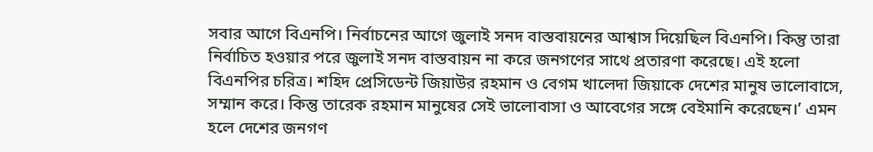সবার আগে বিএনপি। নির্বাচনের আগে জুলাই সনদ বাস্তবায়নের আশ্বাস দিয়েছিল বিএনপি। কিন্তু তারা নির্বাচিত হওয়ার পরে জুলাই সনদ বাস্তবায়ন না করে জনগণের সাথে প্রতারণা করেছে। এই হলো বিএনপির চরিত্র। শহিদ প্রেসিডেন্ট জিয়াউর রহমান ও বেগম খালেদা জিয়াকে দেশের মানুষ ভালোবাসে, সম্মান করে। কিন্তু তারেক রহমান মানুষের সেই ভালোবাসা ও আবেগের সঙ্গে বেইমানি করেছেন।’ এমন হলে দেশের জনগণ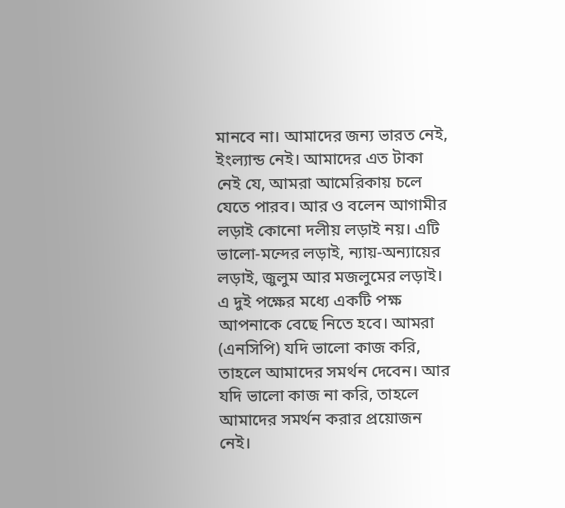মানবে না। আমাদের জন্য ভারত নেই, ইংল্যান্ড নেই। আমাদের এত টাকা নেই যে, আমরা আমেরিকায় চলে যেতে পারব। আর ও বলেন আগামীর লড়াই কোনো দলীয় লড়াই নয়। এটি ভালো-মন্দের লড়াই, ন্যায়-অন্যায়ের লড়াই, জুলুম আর মজলুমের লড়াই। এ দুই পক্ষের মধ্যে একটি পক্ষ আপনাকে বেছে নিতে হবে। আমরা (এনসিপি) যদি ভালো কাজ করি, তাহলে আমাদের সমর্থন দেবেন। আর যদি ভালো কাজ না করি, তাহলে আমাদের সমর্থন করার প্রয়োজন নেই।